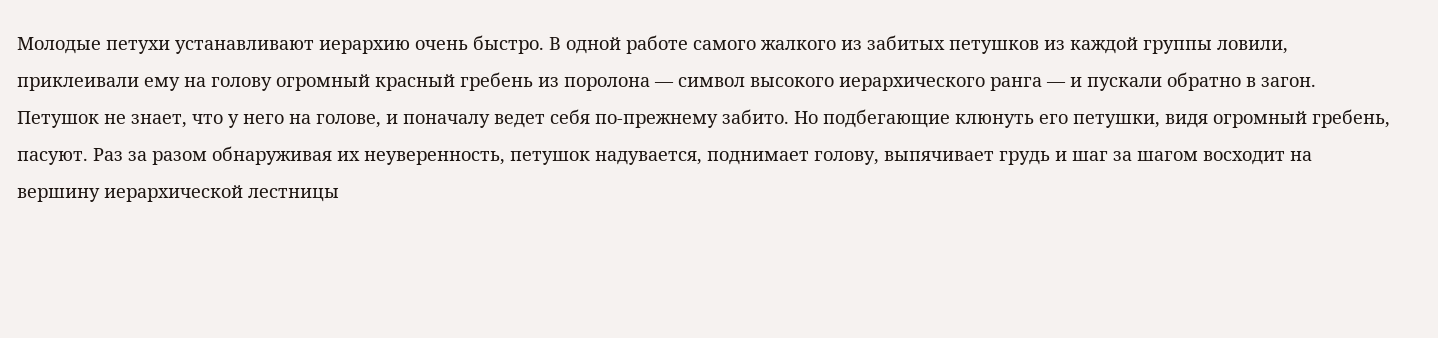Молодые петухи устанавливают иерархию очень быстро. В одной работе самого жалкого из забитых петушков из каждой группы ловили, приклеивали ему на голову огромный красный гребень из поролона — символ высокого иерархического ранга — и пускали обратно в загон. Петушок не знает, что у него на голове, и поначалу ведет себя по-прежнему забито. Но подбегающие клюнуть его петушки, видя огромный гребень, пасуют. Раз за разом обнаруживая их неуверенность, петушок надувается, поднимает голову, выпячивает грудь и шаг за шагом восходит на вершину иерархической лестницы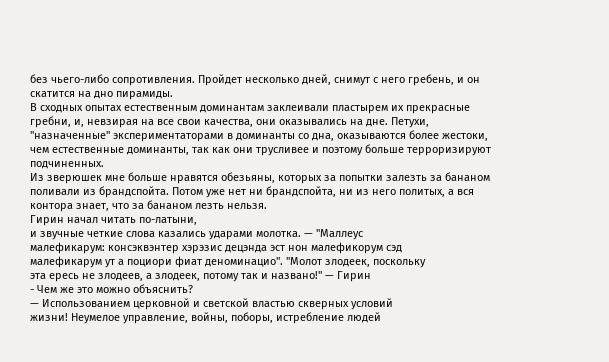без чьего-либо сопротивления. Пройдет несколько дней, снимут с него гребень, и он скатится на дно пирамиды.
В сходных опытах естественным доминантам заклеивали пластырем их прекрасные гребни, и, невзирая на все свои качества, они оказывались на дне. Петухи, "назначенные" экспериментаторами в доминанты со дна, оказываются более жестоки, чем естественные доминанты, так как они трусливее и поэтому больше терроризируют подчиненных.
Из зверюшек мне больше нравятся обезьяны, которых за попытки залезть за бананом поливали из брандспойта. Потом уже нет ни брандспойта, ни из него политых, а вся контора знает, что за бананом лезть нельзя.
Гирин начал читать по-латыни,
и звучные четкие слова казались ударами молотка. — "Маллеус
малефикарум: консэквэнтер хэрэзис децэнда эст нон малефикорум сэд
малефикарум ут а поциори фиат деноминацио". "Молот злодеек, поскольку
эта ересь не злодеев, а злодеек, потому так и названо!" — Гирин
- Чем же это можно объяснить?
— Использованием церковной и светской властью скверных условий
жизни! Неумелое управление, войны, поборы, истребление людей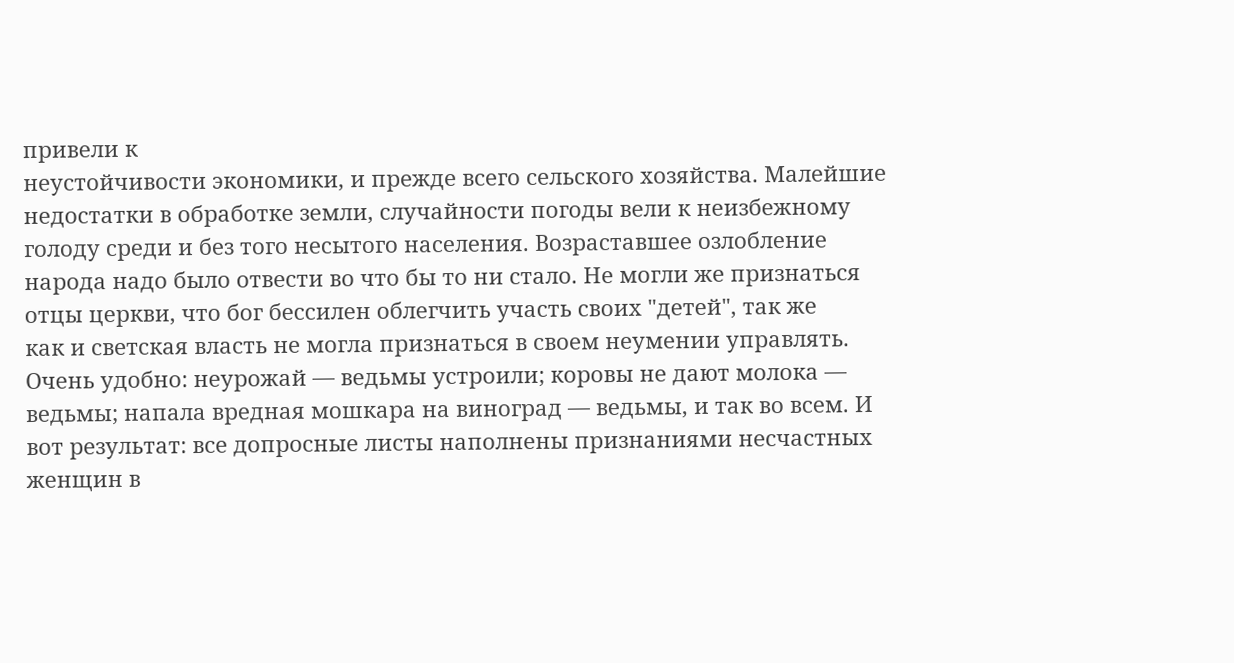привели к
неустойчивости экономики, и прежде всего сельского хозяйства. Малейшие
недостатки в обработке земли, случайности погоды вели к неизбежному
голоду среди и без того несытого населения. Возраставшее озлобление
народа надо было отвести во что бы то ни стало. Не могли же признаться
отцы церкви, что бог бессилен облегчить участь своих "детей", так же
как и светская власть не могла признаться в своем неумении управлять.
Очень удобно: неурожай — ведьмы устроили; коровы не дают молока —
ведьмы; напала вредная мошкара на виноград — ведьмы, и так во всем. И
вот результат: все допросные листы наполнены признаниями несчастных
женщин в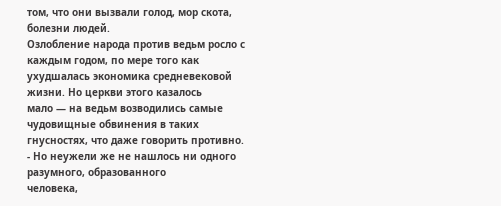том, что они вызвали голод, мор скота, болезни людей.
Озлобление народа против ведьм росло с каждым годом, по мере того как
ухудшалась экономика средневековой жизни. Но церкви этого казалось
мало — на ведьм возводились самые чудовищные обвинения в таких
гнусностях, что даже говорить противно.
- Но неужели же не нашлось ни одного разумного, образованного
человека,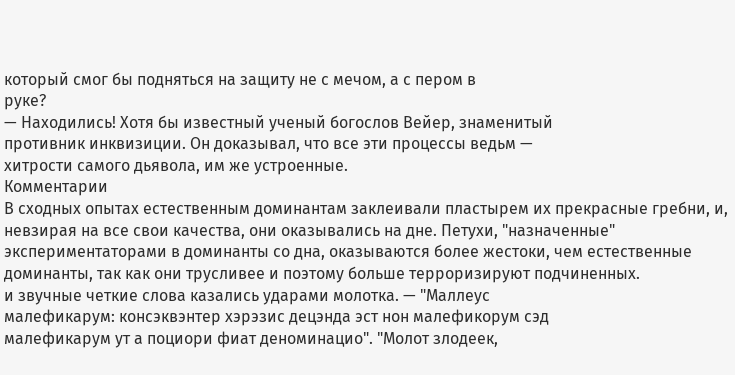который смог бы подняться на защиту не с мечом, а с пером в
руке?
— Находились! Хотя бы известный ученый богослов Вейер, знаменитый
противник инквизиции. Он доказывал, что все эти процессы ведьм —
хитрости самого дьявола, им же устроенные.
Комментарии
В сходных опытах естественным доминантам заклеивали пластырем их прекрасные гребни, и, невзирая на все свои качества, они оказывались на дне. Петухи, "назначенные" экспериментаторами в доминанты со дна, оказываются более жестоки, чем естественные доминанты, так как они трусливее и поэтому больше терроризируют подчиненных.
и звучные четкие слова казались ударами молотка. — "Маллеус
малефикарум: консэквэнтер хэрэзис децэнда эст нон малефикорум сэд
малефикарум ут а поциори фиат деноминацио". "Молот злодеек,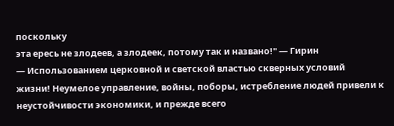поскольку
эта ересь не злодеев, а злодеек, потому так и названо!" — Гирин
— Использованием церковной и светской властью скверных условий
жизни! Неумелое управление, войны, поборы, истребление людей привели к
неустойчивости экономики, и прежде всего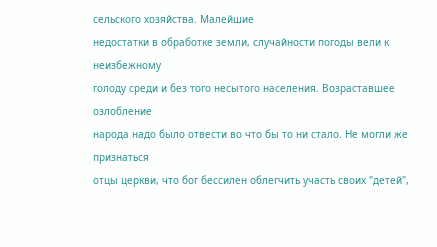сельского хозяйства. Малейшие
недостатки в обработке земли, случайности погоды вели к неизбежному
голоду среди и без того несытого населения. Возраставшее озлобление
народа надо было отвести во что бы то ни стало. Не могли же признаться
отцы церкви, что бог бессилен облегчить участь своих "детей",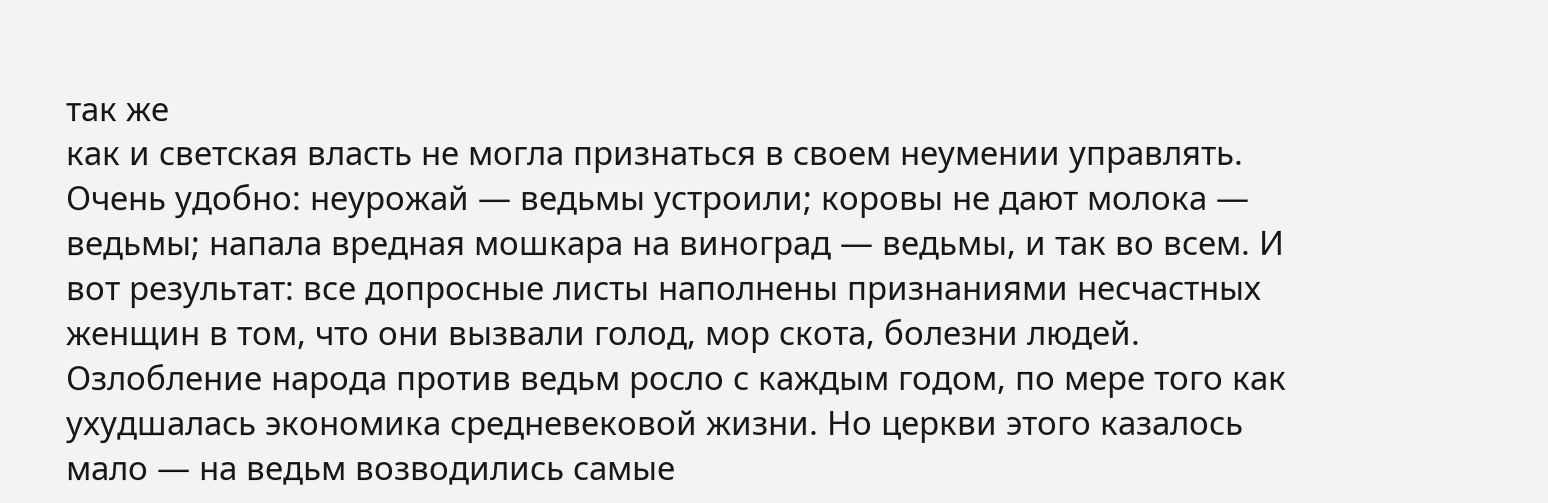так же
как и светская власть не могла признаться в своем неумении управлять.
Очень удобно: неурожай — ведьмы устроили; коровы не дают молока —
ведьмы; напала вредная мошкара на виноград — ведьмы, и так во всем. И
вот результат: все допросные листы наполнены признаниями несчастных
женщин в том, что они вызвали голод, мор скота, болезни людей.
Озлобление народа против ведьм росло с каждым годом, по мере того как
ухудшалась экономика средневековой жизни. Но церкви этого казалось
мало — на ведьм возводились самые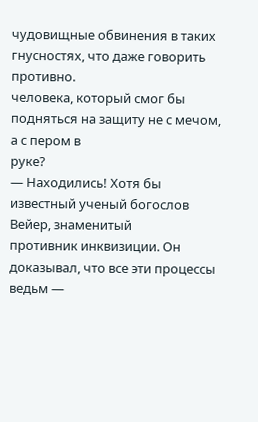чудовищные обвинения в таких
гнусностях, что даже говорить противно.
человека, который смог бы подняться на защиту не с мечом, а с пером в
руке?
— Находились! Хотя бы известный ученый богослов Вейер, знаменитый
противник инквизиции. Он доказывал, что все эти процессы ведьм —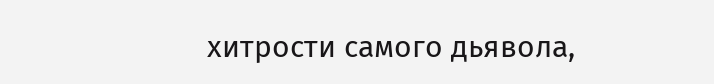хитрости самого дьявола,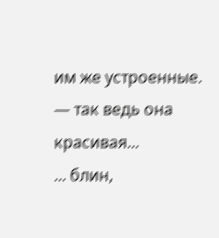им же устроенные.
— так ведь она красивая...
... блин,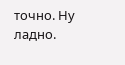точно. Ну ладно.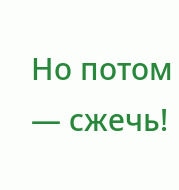Но потом — сжечь!